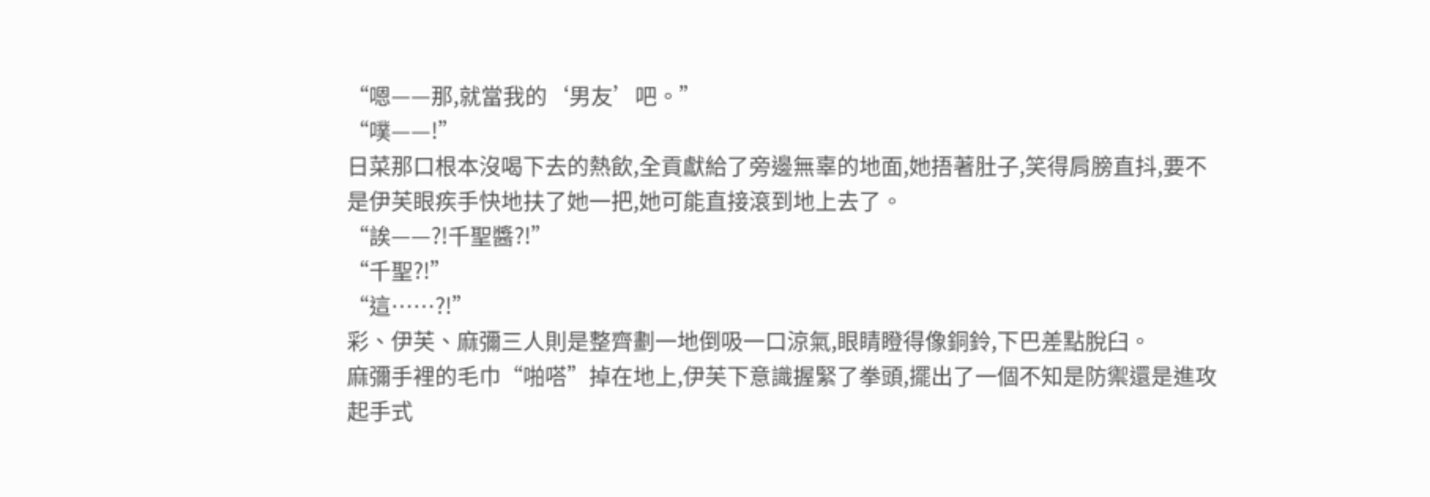“嗯——那,就當我的‘男友’吧。”
“噗——!”
日菜那口根本沒喝下去的熱飲,全貢獻給了旁邊無辜的地面,她捂著肚子,笑得肩膀直抖,要不是伊芙眼疾手快地扶了她一把,她可能直接滾到地上去了。
“誒——?!千聖醬?!”
“千聖?!”
“這……?!”
彩、伊芙、麻彌三人則是整齊劃一地倒吸一口涼氣,眼睛瞪得像銅鈴,下巴差點脫臼。
麻彌手裡的毛巾“啪嗒”掉在地上,伊芙下意識握緊了拳頭,擺出了一個不知是防禦還是進攻起手式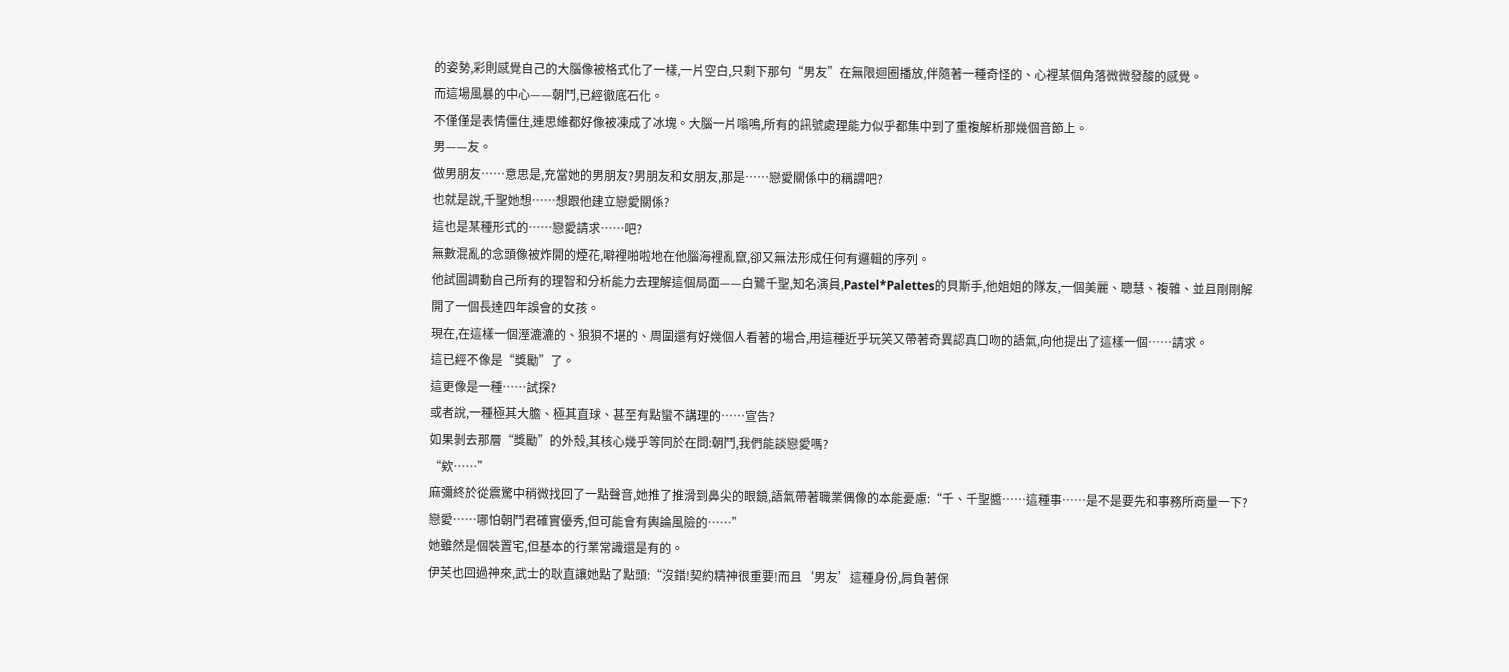的姿勢,彩則感覺自己的大腦像被格式化了一樣,一片空白,只剩下那句“男友”在無限迴圈播放,伴隨著一種奇怪的、心裡某個角落微微發酸的感覺。
而這場風暴的中心——朝鬥,已經徹底石化。
不僅僅是表情僵住,連思維都好像被凍成了冰塊。大腦一片嗡鳴,所有的訊號處理能力似乎都集中到了重複解析那幾個音節上。
男——友。
做男朋友……意思是,充當她的男朋友?男朋友和女朋友,那是……戀愛關係中的稱謂吧?
也就是說,千聖她想……想跟他建立戀愛關係?
這也是某種形式的……戀愛請求……吧?
無數混亂的念頭像被炸開的煙花,噼裡啪啦地在他腦海裡亂竄,卻又無法形成任何有邏輯的序列。
他試圖調動自己所有的理智和分析能力去理解這個局面——白鷺千聖,知名演員,Pastel*Palettes的貝斯手,他姐姐的隊友,一個美麗、聰慧、複雜、並且剛剛解開了一個長達四年誤會的女孩。
現在,在這樣一個溼漉漉的、狼狽不堪的、周圍還有好幾個人看著的場合,用這種近乎玩笑又帶著奇異認真口吻的語氣,向他提出了這樣一個……請求。
這已經不像是“獎勵”了。
這更像是一種……試探?
或者說,一種極其大膽、極其直球、甚至有點蠻不講理的……宣告?
如果剝去那層“獎勵”的外殼,其核心幾乎等同於在問:朝鬥,我們能談戀愛嗎?
“欸……”
麻彌終於從震驚中稍微找回了一點聲音,她推了推滑到鼻尖的眼鏡,語氣帶著職業偶像的本能憂慮:“千、千聖醬……這種事……是不是要先和事務所商量一下?戀愛……哪怕朝鬥君確實優秀,但可能會有輿論風險的……”
她雖然是個裝置宅,但基本的行業常識還是有的。
伊芙也回過神來,武士的耿直讓她點了點頭:“沒錯!契約精神很重要!而且‘男友’這種身份,肩負著保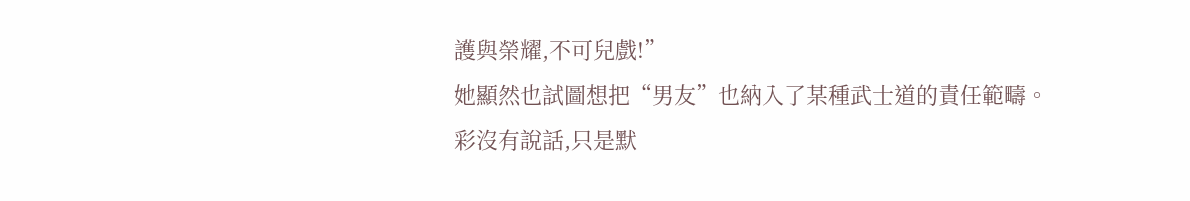護與榮耀,不可兒戲!”
她顯然也試圖想把“男友”也納入了某種武士道的責任範疇。
彩沒有說話,只是默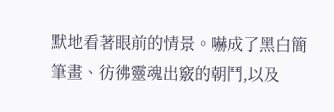默地看著眼前的情景。嚇成了黑白簡筆畫、彷彿靈魂出竅的朝鬥,以及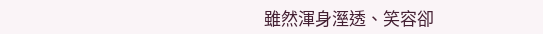雖然渾身溼透、笑容卻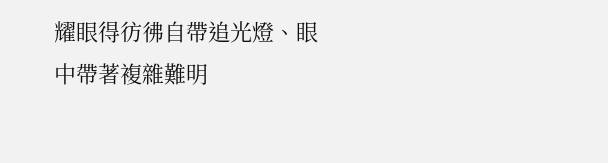耀眼得彷彿自帶追光燈、眼中帶著複雜難明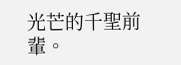光芒的千聖前輩。